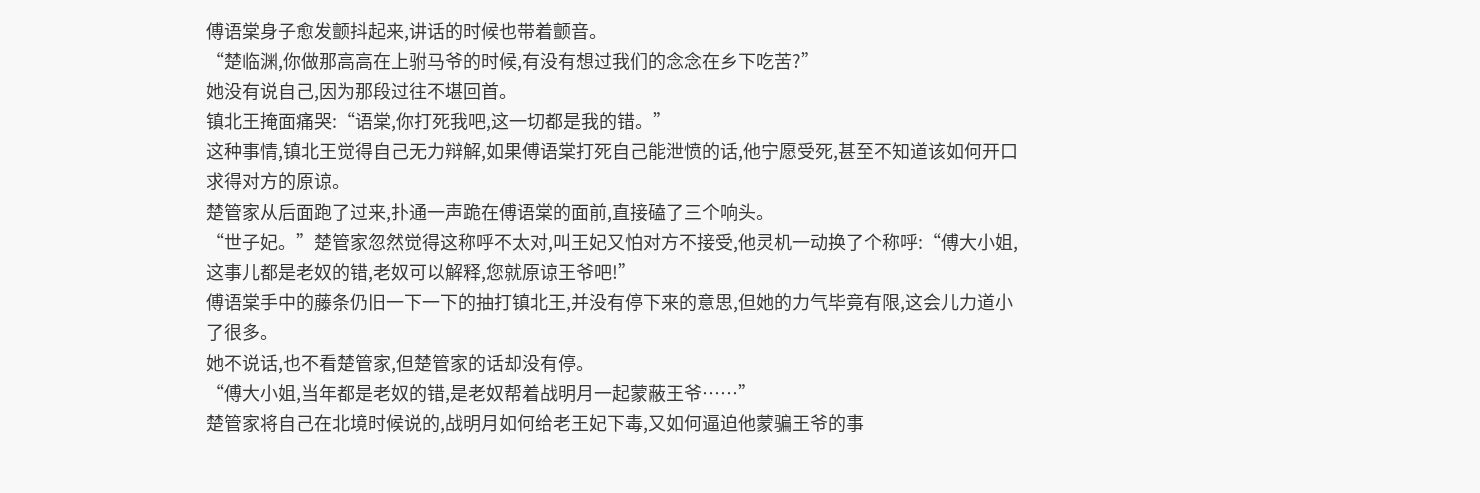傅语棠身子愈发颤抖起来,讲话的时候也带着颤音。
“楚临渊,你做那高高在上驸马爷的时候,有没有想过我们的念念在乡下吃苦?”
她没有说自己,因为那段过往不堪回首。
镇北王掩面痛哭:“语棠,你打死我吧,这一切都是我的错。”
这种事情,镇北王觉得自己无力辩解,如果傅语棠打死自己能泄愤的话,他宁愿受死,甚至不知道该如何开口求得对方的原谅。
楚管家从后面跑了过来,扑通一声跪在傅语棠的面前,直接磕了三个响头。
“世子妃。”楚管家忽然觉得这称呼不太对,叫王妃又怕对方不接受,他灵机一动换了个称呼:“傅大小姐,这事儿都是老奴的错,老奴可以解释,您就原谅王爷吧!”
傅语棠手中的藤条仍旧一下一下的抽打镇北王,并没有停下来的意思,但她的力气毕竟有限,这会儿力道小了很多。
她不说话,也不看楚管家,但楚管家的话却没有停。
“傅大小姐,当年都是老奴的错,是老奴帮着战明月一起蒙蔽王爷……”
楚管家将自己在北境时候说的,战明月如何给老王妃下毒,又如何逼迫他蒙骗王爷的事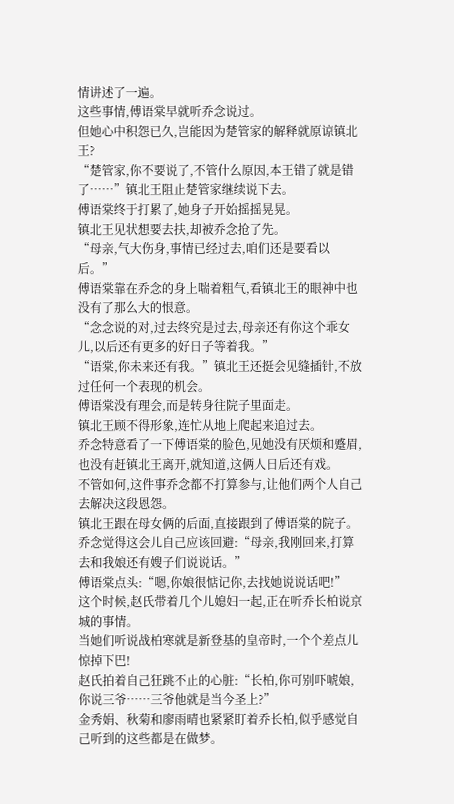情讲述了一遍。
这些事情,傅语棠早就听乔念说过。
但她心中积怨已久,岂能因为楚管家的解释就原谅镇北王?
“楚管家,你不要说了,不管什么原因,本王错了就是错了……”镇北王阻止楚管家继续说下去。
傅语棠终于打累了,她身子开始摇摇晃晃。
镇北王见状想要去扶,却被乔念抢了先。
“母亲,气大伤身,事情已经过去,咱们还是要看以后。”
傅语棠靠在乔念的身上喘着粗气,看镇北王的眼神中也没有了那么大的恨意。
“念念说的对,过去终究是过去,母亲还有你这个乖女儿,以后还有更多的好日子等着我。”
“语棠,你未来还有我。”镇北王还挺会见缝插针,不放过任何一个表现的机会。
傅语棠没有理会,而是转身往院子里面走。
镇北王顾不得形象,连忙从地上爬起来追过去。
乔念特意看了一下傅语棠的脸色,见她没有厌烦和蹙眉,也没有赶镇北王离开,就知道,这俩人日后还有戏。
不管如何,这件事乔念都不打算参与,让他们两个人自己去解决这段恩怨。
镇北王跟在母女俩的后面,直接跟到了傅语棠的院子。
乔念觉得这会儿自己应该回避:“母亲,我刚回来,打算去和我娘还有嫂子们说说话。”
傅语棠点头:“嗯,你娘很惦记你,去找她说说话吧!”
这个时候,赵氏带着几个儿媳妇一起,正在听乔长柏说京城的事情。
当她们听说战柏寒就是新登基的皇帝时,一个个差点儿惊掉下巴!
赵氏拍着自己狂跳不止的心脏:“长柏,你可别吓唬娘,你说三爷……三爷他就是当今圣上?”
金秀娟、秋菊和廖雨晴也紧紧盯着乔长柏,似乎感觉自己听到的这些都是在做梦。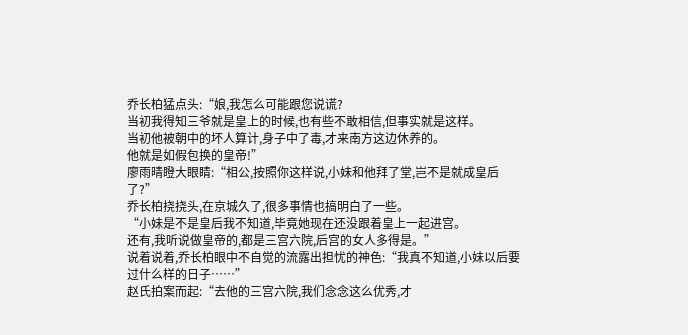乔长柏猛点头:“娘,我怎么可能跟您说谎?
当初我得知三爷就是皇上的时候,也有些不敢相信,但事实就是这样。
当初他被朝中的坏人算计,身子中了毒,才来南方这边休养的。
他就是如假包换的皇帝!”
廖雨晴瞪大眼睛:“相公,按照你这样说,小妹和他拜了堂,岂不是就成皇后了?”
乔长柏挠挠头,在京城久了,很多事情也搞明白了一些。
“小妹是不是皇后我不知道,毕竟她现在还没跟着皇上一起进宫。
还有,我听说做皇帝的,都是三宫六院,后宫的女人多得是。”
说着说着,乔长柏眼中不自觉的流露出担忧的神色:“我真不知道,小妹以后要过什么样的日子……”
赵氏拍案而起:“去他的三宫六院,我们念念这么优秀,才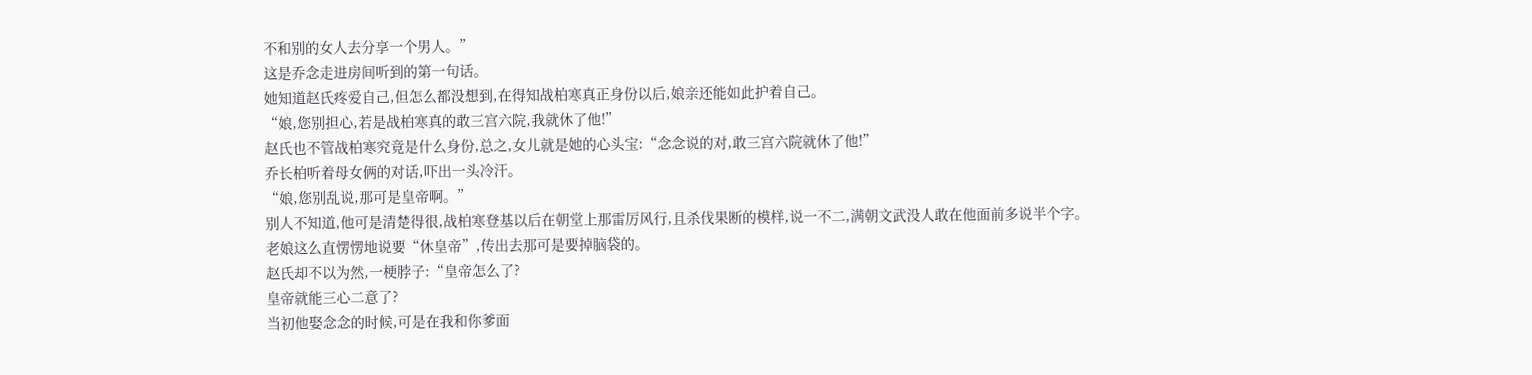不和别的女人去分享一个男人。”
这是乔念走进房间听到的第一句话。
她知道赵氏疼爱自己,但怎么都没想到,在得知战柏寒真正身份以后,娘亲还能如此护着自己。
“娘,您别担心,若是战柏寒真的敢三宫六院,我就休了他!”
赵氏也不管战柏寒究竟是什么身份,总之,女儿就是她的心头宝:“念念说的对,敢三宫六院就休了他!”
乔长柏听着母女俩的对话,吓出一头冷汗。
“娘,您别乱说,那可是皇帝啊。”
别人不知道,他可是清楚得很,战柏寒登基以后在朝堂上那雷厉风行,且杀伐果断的模样,说一不二,满朝文武没人敢在他面前多说半个字。
老娘这么直愣愣地说要“休皇帝”,传出去那可是要掉脑袋的。
赵氏却不以为然,一梗脖子:“皇帝怎么了?
皇帝就能三心二意了?
当初他娶念念的时候,可是在我和你爹面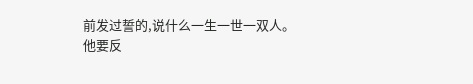前发过誓的,说什么一生一世一双人。
他要反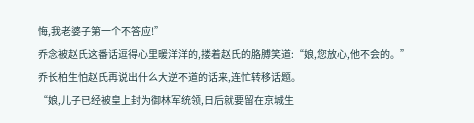悔,我老婆子第一个不答应!”
乔念被赵氏这番话逗得心里暖洋洋的,搂着赵氏的胳膊笑道:“娘,您放心,他不会的。”
乔长柏生怕赵氏再说出什么大逆不道的话来,连忙转移话题。
“娘,儿子已经被皇上封为御林军统领,日后就要留在京城生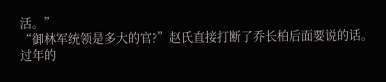活。”
“御林军统领是多大的官?”赵氏直接打断了乔长柏后面要说的话。
过年的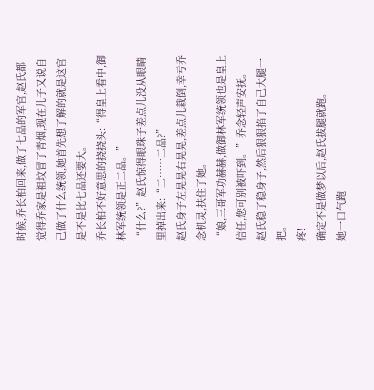时候,乔长柏回来,做了七品的军官,赵氏都觉得乔家是祖坟冒了青烟,现在儿子又说自己做了什么统领,她首先想了解的就是这官是不是比七品还要大。
乔长柏不好意思的挠挠头:“得皇上看中,御林军统领是正二品。”
“什么?”赵氏惊得眼珠子差点儿没从眼睛里掉出来:“二……二品?”
赵氏身子左晃晃右晃晃,差点儿栽倒,幸亏乔念机灵,扶住了她。
“娘,三哥军功赫赫,做御林军统领也是皇上信任,您可别被吓到。”乔念轻声安抚。
赵氏稳了稳身子,然后狠狠掐了自己大腿一把。
疼!
确定不是做梦以后,赵氏拔腿就跑。
她一口气跑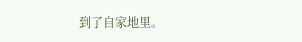到了自家地里。